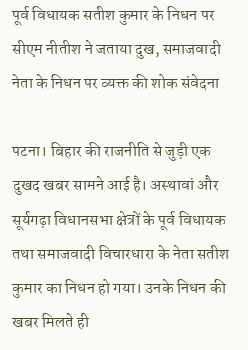पूर्व विधायक सतीश कुमार के निधन पर सीएम नीतीश ने जताया दुख, समाजवादी नेता के निधन पर व्यक्त की शोक संवेदना

पटना। बिहार की राजनीति से जुड़ी एक दुखद खबर सामने आई है। अस्थावां और सूर्यगढ़ा विधानसभा क्षेत्रों के पूर्व विधायक तथा समाजवादी विचारधारा के नेता सतीश कुमार का निधन हो गया। उनके निधन की खबर मिलते ही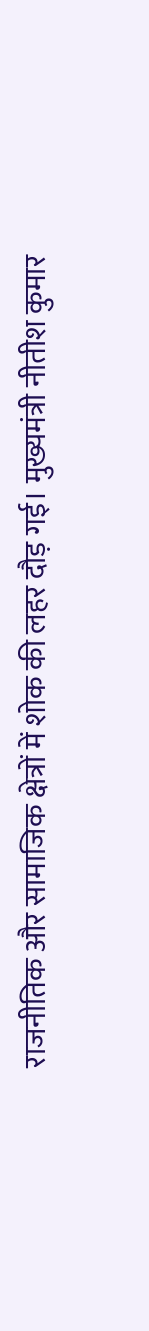राजनीतिक और सामाजिक क्षेत्रों में शोक की लहर दौड़ गई। मुख्यमंत्री नीतीश कुमार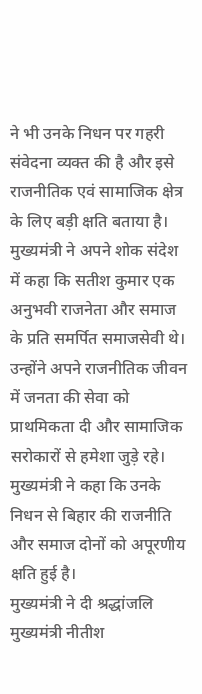ने भी उनके निधन पर गहरी संवेदना व्यक्त की है और इसे राजनीतिक एवं सामाजिक क्षेत्र के लिए बड़ी क्षति बताया है। मुख्यमंत्री ने अपने शोक संदेश में कहा कि सतीश कुमार एक अनुभवी राजनेता और समाज के प्रति समर्पित समाजसेवी थे। उन्होंने अपने राजनीतिक जीवन में जनता की सेवा को प्राथमिकता दी और सामाजिक सरोकारों से हमेशा जुड़े रहे। मुख्यमंत्री ने कहा कि उनके निधन से बिहार की राजनीति और समाज दोनों को अपूरणीय क्षति हुई है।
मुख्यमंत्री ने दी श्रद्धांजलि
मुख्यमंत्री नीतीश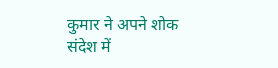कुमार ने अपने शोक संदेश में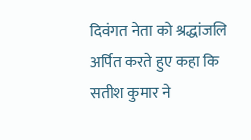दिवंगत नेता को श्रद्धांजलि अर्पित करते हुए कहा कि सतीश कुमार ने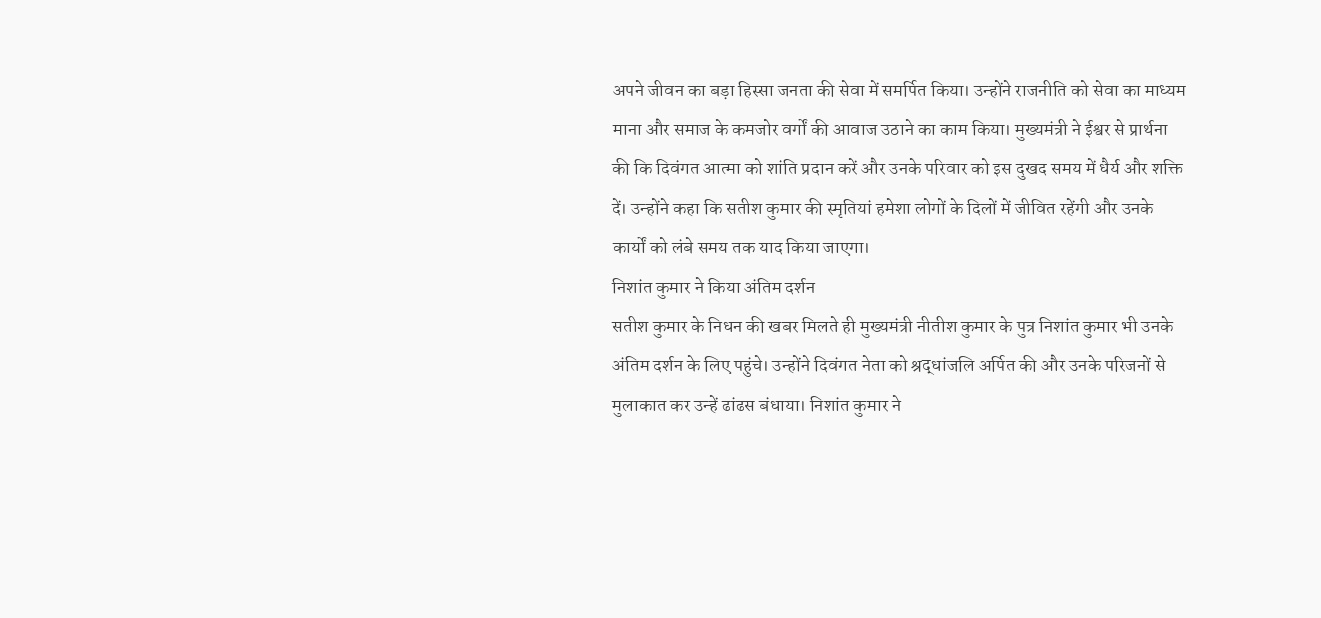अपने जीवन का बड़ा हिस्सा जनता की सेवा में समर्पित किया। उन्होंने राजनीति को सेवा का माध्यम माना और समाज के कमजोर वर्गों की आवाज उठाने का काम किया। मुख्यमंत्री ने ईश्वर से प्रार्थना की कि दिवंगत आत्मा को शांति प्रदान करें और उनके परिवार को इस दुखद समय में धैर्य और शक्ति दें। उन्होंने कहा कि सतीश कुमार की स्मृतियां हमेशा लोगों के दिलों में जीवित रहेंगी और उनके कार्यों को लंबे समय तक याद किया जाएगा।
निशांत कुमार ने किया अंतिम दर्शन
सतीश कुमार के निधन की खबर मिलते ही मुख्यमंत्री नीतीश कुमार के पुत्र निशांत कुमार भी उनके अंतिम दर्शन के लिए पहुंचे। उन्होंने दिवंगत नेता को श्रद्धांजलि अर्पित की और उनके परिजनों से मुलाकात कर उन्हें ढांढस बंधाया। निशांत कुमार ने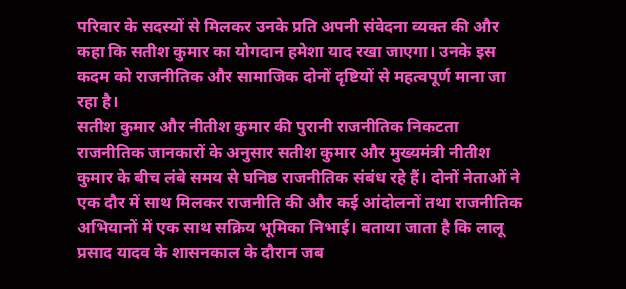परिवार के सदस्यों से मिलकर उनके प्रति अपनी संवेदना व्यक्त की और कहा कि सतीश कुमार का योगदान हमेशा याद रखा जाएगा। उनके इस कदम को राजनीतिक और सामाजिक दोनों दृष्टियों से महत्वपूर्ण माना जा रहा है।
सतीश कुमार और नीतीश कुमार की पुरानी राजनीतिक निकटता
राजनीतिक जानकारों के अनुसार सतीश कुमार और मुख्यमंत्री नीतीश कुमार के बीच लंबे समय से घनिष्ठ राजनीतिक संबंध रहे हैं। दोनों नेताओं ने एक दौर में साथ मिलकर राजनीति की और कई आंदोलनों तथा राजनीतिक अभियानों में एक साथ सक्रिय भूमिका निभाई। बताया जाता है कि लालू प्रसाद यादव के शासनकाल के दौरान जब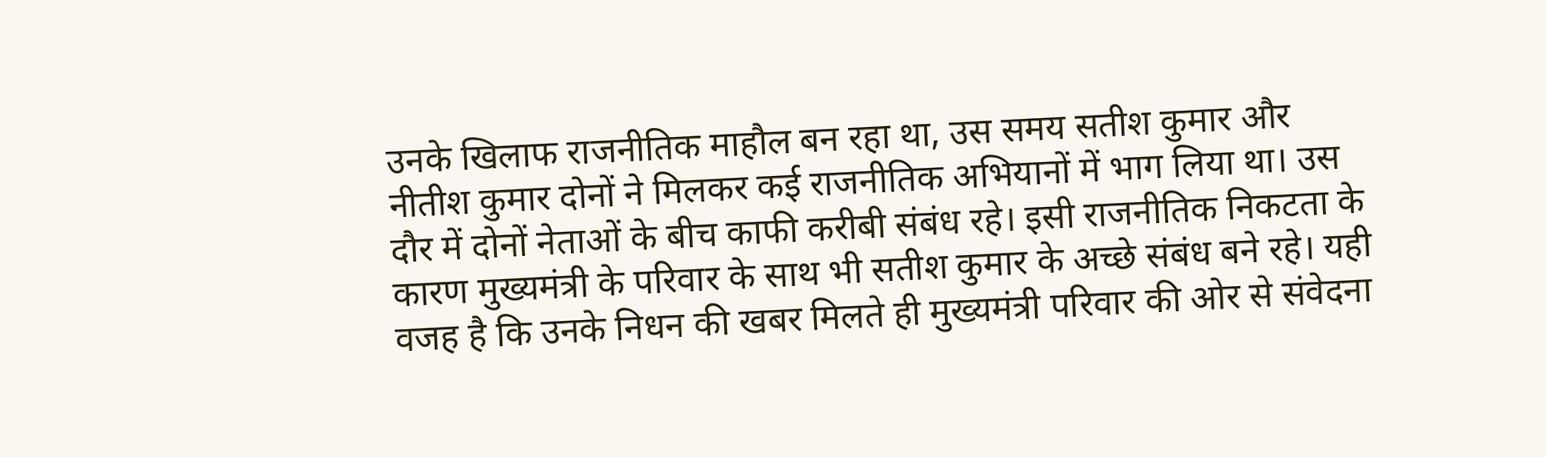उनके खिलाफ राजनीतिक माहौल बन रहा था, उस समय सतीश कुमार और नीतीश कुमार दोनों ने मिलकर कई राजनीतिक अभियानों में भाग लिया था। उस दौर में दोनों नेताओं के बीच काफी करीबी संबंध रहे। इसी राजनीतिक निकटता के कारण मुख्यमंत्री के परिवार के साथ भी सतीश कुमार के अच्छे संबंध बने रहे। यही वजह है कि उनके निधन की खबर मिलते ही मुख्यमंत्री परिवार की ओर से संवेदना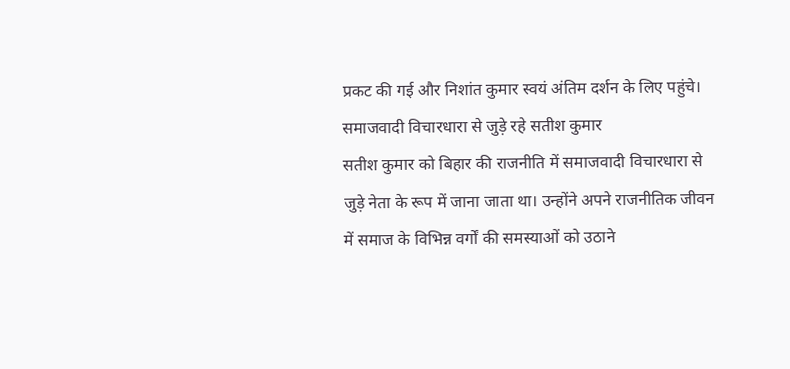प्रकट की गई और निशांत कुमार स्वयं अंतिम दर्शन के लिए पहुंचे।
समाजवादी विचारधारा से जुड़े रहे सतीश कुमार
सतीश कुमार को बिहार की राजनीति में समाजवादी विचारधारा से जुड़े नेता के रूप में जाना जाता था। उन्होंने अपने राजनीतिक जीवन में समाज के विभिन्न वर्गों की समस्याओं को उठाने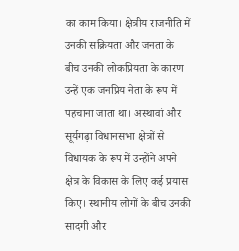का काम किया। क्षेत्रीय राजनीति में उनकी सक्रियता और जनता के बीच उनकी लोकप्रियता के कारण उन्हें एक जनप्रिय नेता के रूप में पहचाना जाता था। अस्थावां और सूर्यगढ़ा विधानसभा क्षेत्रों से विधायक के रूप में उन्होंने अपने क्षेत्र के विकास के लिए कई प्रयास किए। स्थानीय लोगों के बीच उनकी सादगी और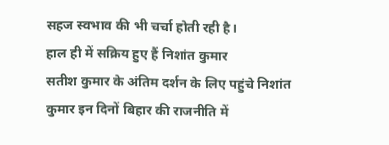सहज स्वभाव की भी चर्चा होती रही है।
हाल ही में सक्रिय हुए हैं निशांत कुमार
सतीश कुमार के अंतिम दर्शन के लिए पहुंचे निशांत कुमार इन दिनों बिहार की राजनीति में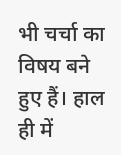भी चर्चा का विषय बने हुए हैं। हाल ही में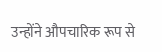उन्होंने औपचारिक रूप से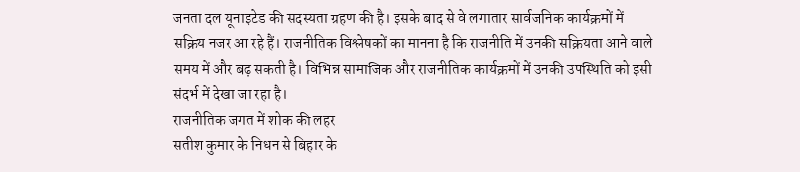जनता दल यूनाइटेड की सदस्यता ग्रहण की है। इसके बाद से वे लगातार सार्वजनिक कार्यक्रमों में सक्रिय नजर आ रहे हैं। राजनीतिक विश्लेषकों का मानना है कि राजनीति में उनकी सक्रियता आने वाले समय में और बढ़ सकती है। विभिन्न सामाजिक और राजनीतिक कार्यक्रमों में उनकी उपस्थिति को इसी संदर्भ में देखा जा रहा है।
राजनीतिक जगत में शोक की लहर
सतीश कुमार के निधन से बिहार के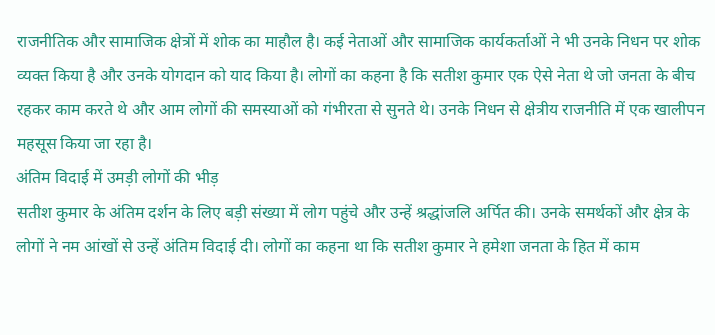राजनीतिक और सामाजिक क्षेत्रों में शोक का माहौल है। कई नेताओं और सामाजिक कार्यकर्ताओं ने भी उनके निधन पर शोक व्यक्त किया है और उनके योगदान को याद किया है। लोगों का कहना है कि सतीश कुमार एक ऐसे नेता थे जो जनता के बीच रहकर काम करते थे और आम लोगों की समस्याओं को गंभीरता से सुनते थे। उनके निधन से क्षेत्रीय राजनीति में एक खालीपन महसूस किया जा रहा है।
अंतिम विदाई में उमड़ी लोगों की भीड़
सतीश कुमार के अंतिम दर्शन के लिए बड़ी संख्या में लोग पहुंचे और उन्हें श्रद्धांजलि अर्पित की। उनके समर्थकों और क्षेत्र के लोगों ने नम आंखों से उन्हें अंतिम विदाई दी। लोगों का कहना था कि सतीश कुमार ने हमेशा जनता के हित में काम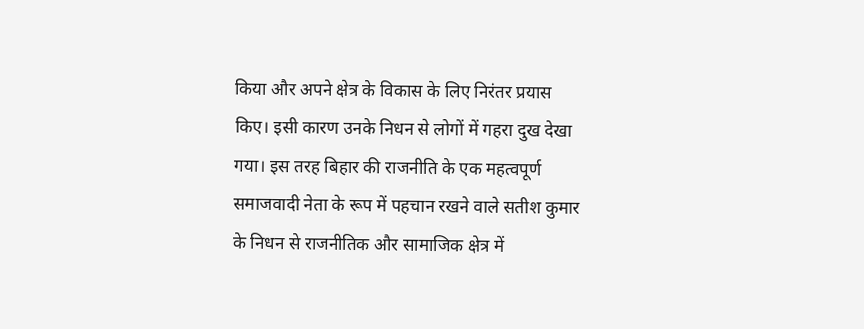किया और अपने क्षेत्र के विकास के लिए निरंतर प्रयास किए। इसी कारण उनके निधन से लोगों में गहरा दुख देखा गया। इस तरह बिहार की राजनीति के एक महत्वपूर्ण समाजवादी नेता के रूप में पहचान रखने वाले सतीश कुमार के निधन से राजनीतिक और सामाजिक क्षेत्र में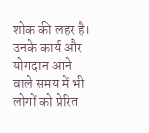शोक की लहर है। उनके कार्य और योगदान आने वाले समय में भी लोगों को प्रेरित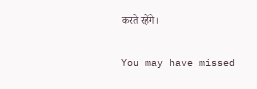करते रहेंगे।

You may have missed